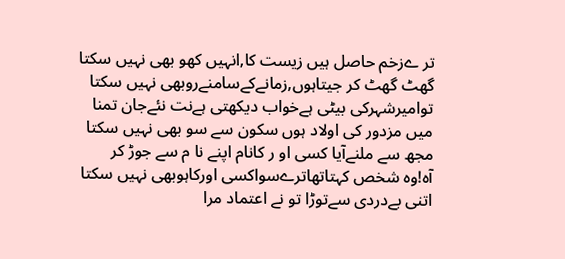تر ےزخم حاصل ہیں زیست کا,انہیں کھو بھی نہیں سکتا
گھٹ گھٹ کر جیتاہوں,زمانےکےسامنےروبھی نہیں سکتا
توامیرشہرکی بیٹی ہےخواب دیکھتی ہےنت نئےجان تمنا
میں مزدور کی اولاد ہوں سکون سے سو بھی نہیں سکتا
مجھ سے ملنےآیا کسی او ر کانام اپنے نا م سے جوڑ کر
آہ!وہ شخص کہتاتھاترےسواکسی اورکاہوبھی نہیں سکتا
اتنی بےدردی سےتوڑا تو نے اعتماد مرا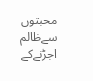محبتوں سےظالم
اجڑنےکے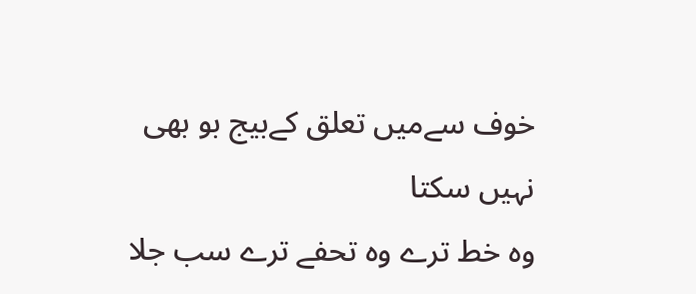خوف سےمیں تعلق کےبیج بو بھی نہیں سکتا
وہ خط ترے وہ تحفے ترے سب جلا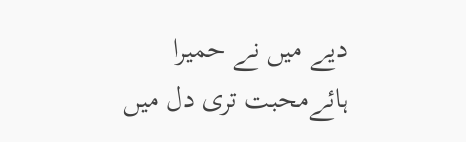دیے میں نے حمیرا
ہائےمحبت تری دل میں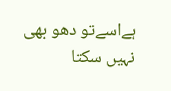ہےاسےتو دھو بھی نہیں سکتا